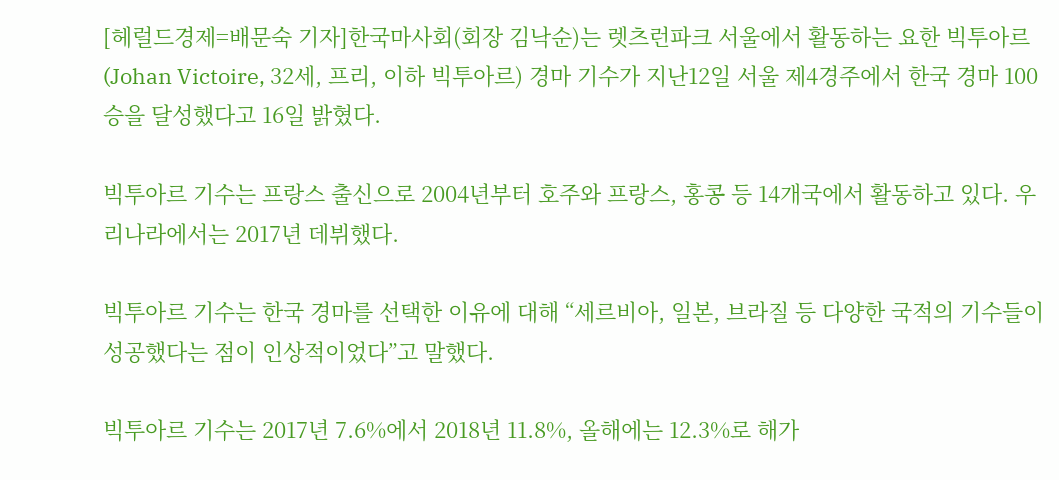[헤럴드경제=배문숙 기자]한국마사회(회장 김낙순)는 렛츠런파크 서울에서 활동하는 요한 빅투아르(Johan Victoire, 32세, 프리, 이하 빅투아르) 경마 기수가 지난12일 서울 제4경주에서 한국 경마 100승을 달성했다고 16일 밝혔다.

빅투아르 기수는 프랑스 출신으로 2004년부터 호주와 프랑스, 홍콩 등 14개국에서 활동하고 있다. 우리나라에서는 2017년 데뷔했다.

빅투아르 기수는 한국 경마를 선택한 이유에 대해 “세르비아, 일본, 브라질 등 다양한 국적의 기수들이 성공했다는 점이 인상적이었다”고 말했다.

빅투아르 기수는 2017년 7.6%에서 2018년 11.8%, 올해에는 12.3%로 해가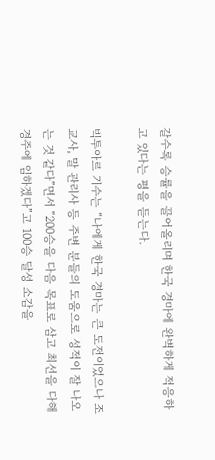갈수록 승률을 끌어올리며 한국 경마에 완벽하게 적응하고 있다는 평을 듣는다.

빅투아르 기수는 “나에게 한국 경마는 큰 도전이었으나 조교사, 말 관리사 등 주변 분들의 도움으로 성적이 잘 나오는 것 같다”면서 “200승을 다음 목표로 삼고 최선을 다해 경주에 임하겠다”고 100승 달성 소감을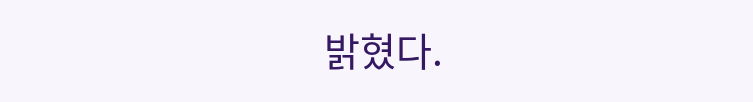밝혔다.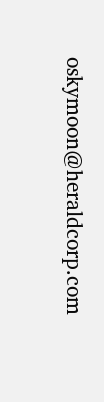oskymoon@heraldcorp.com